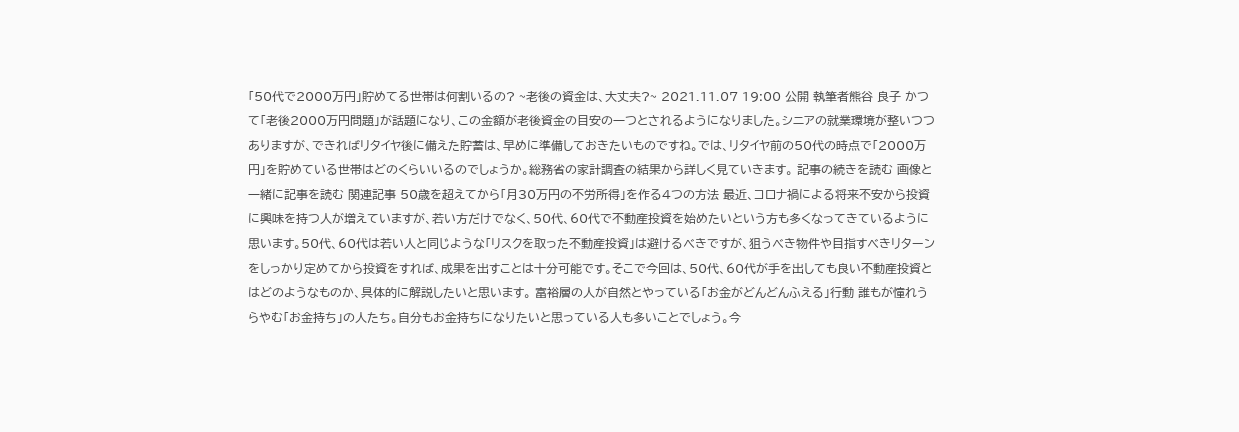「50代で2000万円」貯めてる世帯は何割いるの? ~老後の資金は、大丈夫?~ 2021.11.07 19:00 公開 執筆者熊谷 良子 かつて「老後2000万円問題」が話題になり、この金額が老後資金の目安の一つとされるようになりました。シニアの就業環境が整いつつありますが、できればリタイヤ後に備えた貯蓄は、早めに準備しておきたいものですね。では、リタイヤ前の50代の時点で「2000万円」を貯めている世帯はどのくらいいるのでしょうか。総務省の家計調査の結果から詳しく見ていきます。 記事の続きを読む 画像と一緒に記事を読む 関連記事 50歳を超えてから「月30万円の不労所得」を作る4つの方法 最近、コロナ禍による将来不安から投資に興味を持つ人が増えていますが、若い方だけでなく、50代、60代で不動産投資を始めたいという方も多くなってきているように思います。50代、60代は若い人と同じような「リスクを取った不動産投資」は避けるべきですが、狙うべき物件や目指すべきリターンをしっかり定めてから投資をすれば、成果を出すことは十分可能です。そこで今回は、50代、60代が手を出しても良い不動産投資とはどのようなものか、具体的に解説したいと思います。 富裕層の人が自然とやっている「お金がどんどんふえる」行動 誰もが憧れうらやむ「お金持ち」の人たち。自分もお金持ちになりたいと思っている人も多いことでしょう。今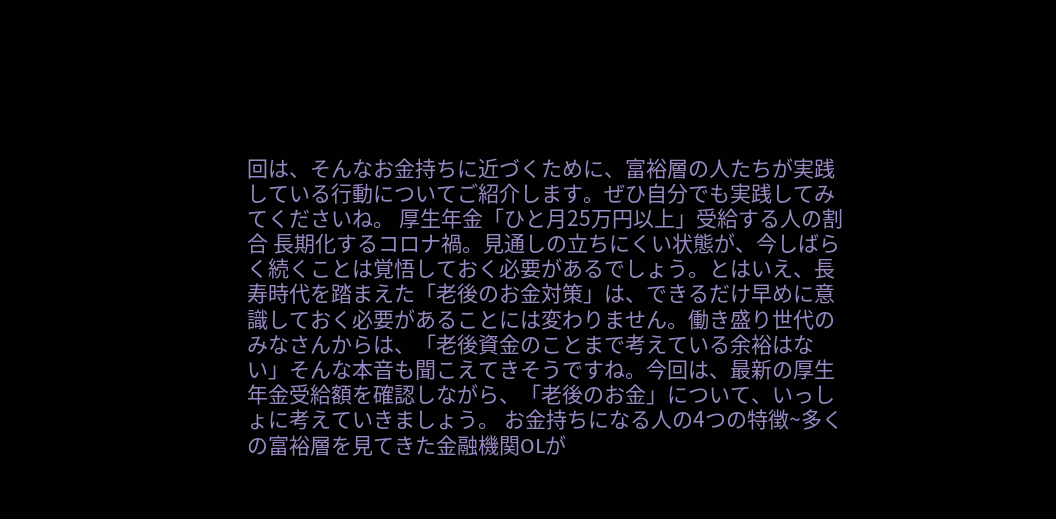回は、そんなお金持ちに近づくために、富裕層の人たちが実践している行動についてご紹介します。ぜひ自分でも実践してみてくださいね。 厚生年金「ひと月25万円以上」受給する人の割合 長期化するコロナ禍。見通しの立ちにくい状態が、今しばらく続くことは覚悟しておく必要があるでしょう。とはいえ、長寿時代を踏まえた「老後のお金対策」は、できるだけ早めに意識しておく必要があることには変わりません。働き盛り世代のみなさんからは、「老後資金のことまで考えている余裕はない」そんな本音も聞こえてきそうですね。今回は、最新の厚生年金受給額を確認しながら、「老後のお金」について、いっしょに考えていきましょう。 お金持ちになる人の4つの特徴~多くの富裕層を見てきた金融機関OLが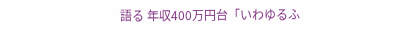語る 年収400万円台「いわゆるふ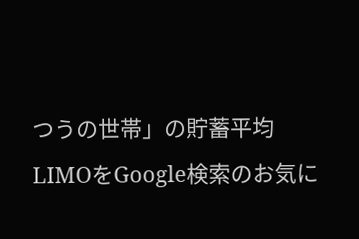つうの世帯」の貯蓄平均 LIMOをGoogle検索のお気に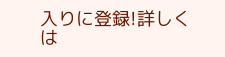入りに登録!詳しくは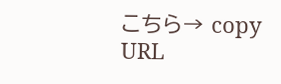こちら→ copy URL